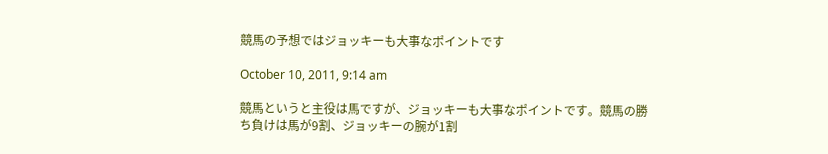競馬の予想ではジョッキーも大事なポイントです

October 10, 2011, 9:14 am

競馬というと主役は馬ですが、ジョッキーも大事なポイントです。競馬の勝ち負けは馬が9割、ジョッキーの腕が1割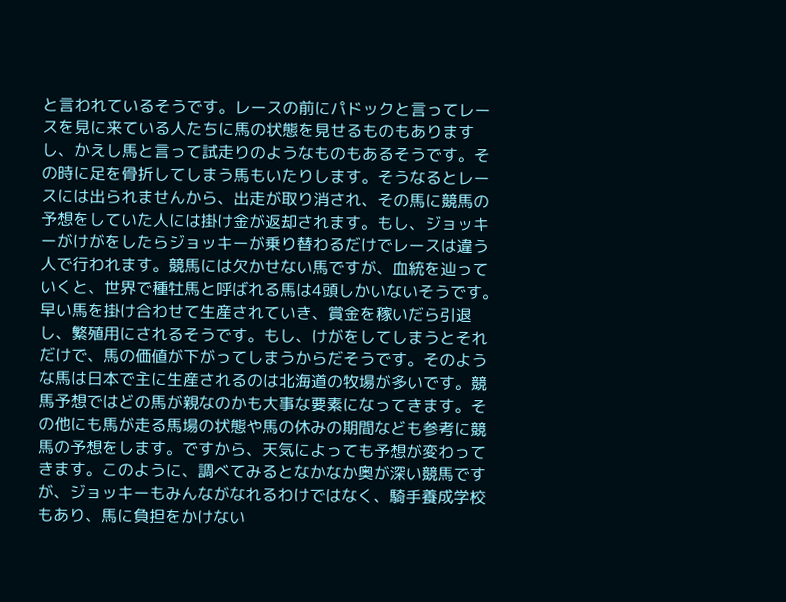と言われているそうです。レースの前にパドックと言ってレースを見に来ている人たちに馬の状態を見せるものもありますし、かえし馬と言って試走りのようなものもあるそうです。その時に足を骨折してしまう馬もいたりします。そうなるとレースには出られませんから、出走が取り消され、その馬に競馬の予想をしていた人には掛け金が返却されます。もし、ジョッキーがけがをしたらジョッキーが乗り替わるだけでレースは違う人で行われます。競馬には欠かせない馬ですが、血統を辿っていくと、世界で種牡馬と呼ばれる馬は4頭しかいないそうです。早い馬を掛け合わせて生産されていき、賞金を稼いだら引退し、繁殖用にされるそうです。もし、けがをしてしまうとそれだけで、馬の価値が下がってしまうからだそうです。そのような馬は日本で主に生産されるのは北海道の牧場が多いです。競馬予想ではどの馬が親なのかも大事な要素になってきます。その他にも馬が走る馬場の状態や馬の休みの期間なども参考に競馬の予想をします。ですから、天気によっても予想が変わってきます。このように、調べてみるとなかなか奥が深い競馬ですが、ジョッキーもみんながなれるわけではなく、騎手養成学校もあり、馬に負担をかけない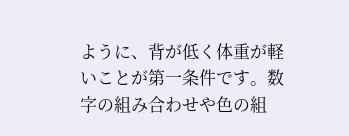ように、背が低く体重が軽いことが第一条件です。数字の組み合わせや色の組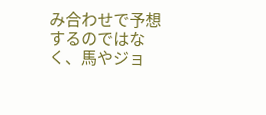み合わせで予想するのではなく、馬やジョ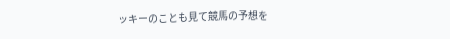ッキーのことも見て競馬の予想を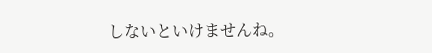しないといけませんね。